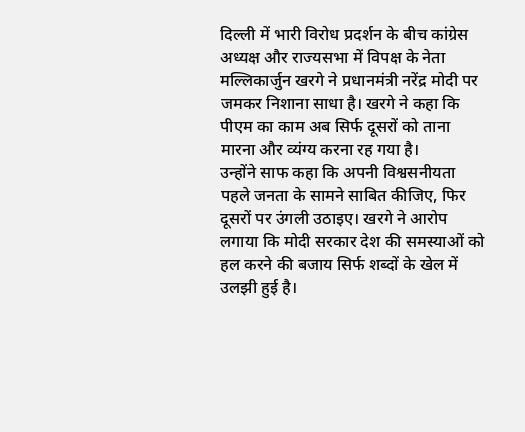दिल्ली में भारी विरोध प्रदर्शन के बीच कांग्रेस अध्यक्ष और राज्यसभा में विपक्ष के नेता मल्लिकार्जुन खरगे ने प्रधानमंत्री नरेंद्र मोदी पर जमकर निशाना साधा है। खरगे ने कहा कि पीएम का काम अब सिर्फ दूसरों को ताना मारना और व्यंग्य करना रह गया है।
उन्होंने साफ कहा कि अपनी विश्वसनीयता पहले जनता के सामने साबित कीजिए, फिर दूसरों पर उंगली उठाइए। खरगे ने आरोप लगाया कि मोदी सरकार देश की समस्याओं को हल करने की बजाय सिर्फ शब्दों के खेल में उलझी हुई है।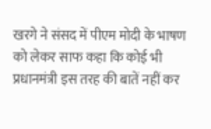खरगे ने संसद में पीएम मोदी के भाषण को लेकर साफ कहा कि कोई भी प्रधानमंत्री इस तरह की बातें नहीं कर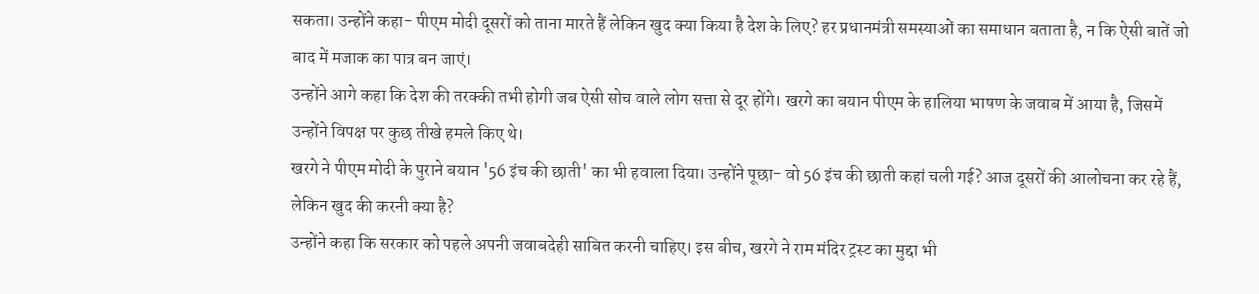सकता। उन्होंने कहा- पीएम मोदी दूसरों को ताना मारते हैं लेकिन खुद क्या किया है देश के लिए? हर प्रधानमंत्री समस्याओं का समाधान बताता है, न कि ऐसी बातें जो बाद में मजाक का पात्र बन जाएं।
उन्होंने आगे कहा कि देश की तरक्की तभी होगी जब ऐसी सोच वाले लोग सत्ता से दूर होंगे। खरगे का बयान पीएम के हालिया भाषण के जवाब में आया है, जिसमें उन्होंने विपक्ष पर कुछ तीखे हमले किए थे।
खरगे ने पीएम मोदी के पुराने बयान '56 इंच की छाती' का भी हवाला दिया। उन्होंने पूछा- वो 56 इंच की छाती कहां चली गई? आज दूसरों की आलोचना कर रहे हैं, लेकिन खुद की करनी क्या है?
उन्होंने कहा कि सरकार को पहले अपनी जवाबदेही साबित करनी चाहिए। इस बीच, खरगे ने राम मंदिर ट्रस्ट का मुद्दा भी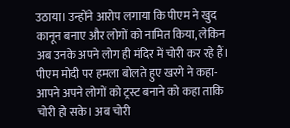उठाया। उन्होंने आरोप लगाया कि पीएम ने खुद कानून बनाए और लोगों को नामित किया, लेकिन अब उनके अपने लोग ही मंदिर में चोरी कर रहे हैं।
पीएम मोदी पर हमला बोलते हुए खरगे ने कहा- आपने अपने लोगों को ट्रस्ट बनाने को कहा ताकि चोरी हो सके। अब चोरी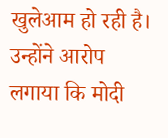खुलेआम हो रही है। उन्होंने आरोप लगाया कि मोदी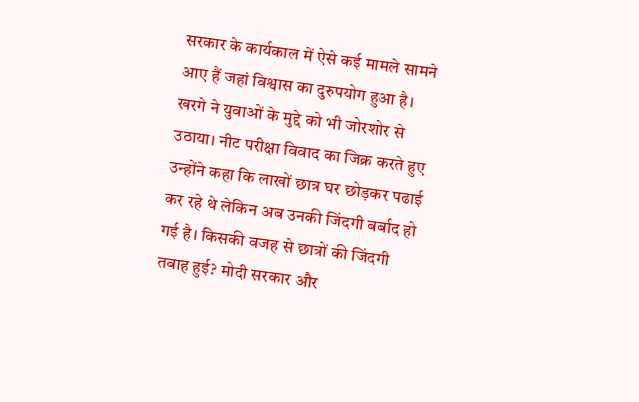सरकार के कार्यकाल में ऐसे कई मामले सामने आए हैं जहां विश्वास का दुरुपयोग हुआ है।
खरगे ने युवाओं के मुद्दे को भी जोरशोर से उठाया। नीट परीक्षा विवाद का जिक्र करते हुए उन्होंने कहा कि लाखों छात्र घर छोड़कर पढाई कर रहे थे लेकिन अब उनकी जिंदगी बर्बाद हो गई है। किसकी वजह से छात्रों की जिंदगी तबाह हुई? मोदी सरकार और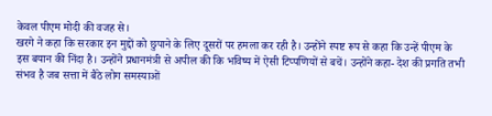केवल पीएम मोदी की वजह से।
खरगे ने कहा कि सरकार इन मुद्दों को छुपाने के लिए दूसरों पर हमला कर रही है। उन्होंने स्पष्ट रूप से कहा कि उन्हें पीएम के इस बयान की निंदा है। उन्होंने प्रधानमंत्री से अपील की कि भविष्य में ऐसी टिप्पणियों से बचें। उन्होंने कहा- देश की प्रगति तभी संभव है जब सत्ता में बैठे लोग समस्याओं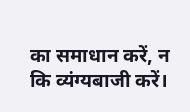का समाधान करें, न कि व्यंग्यबाजी करें।